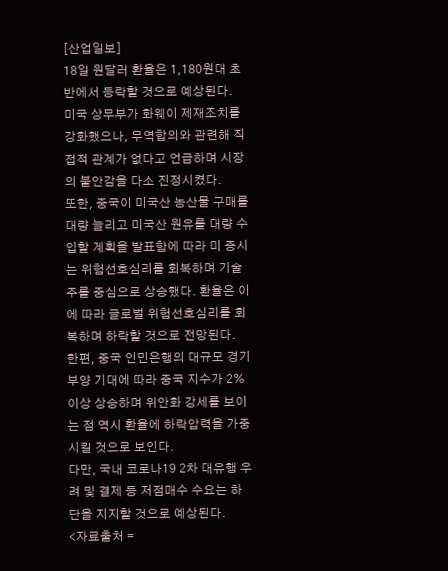[산업일보]
18일 원달러 환율은 1,180원대 초반에서 등락할 것으로 예상된다.
미국 상무부가 화웨이 제재조치를 강화했으나, 무역합의와 관련해 직접적 관계가 없다고 언급하며 시장의 불안감을 다소 진정시켰다.
또한, 중국이 미국산 농산물 구매를 대량 늘리고 미국산 원유를 대량 수입할 계획을 발표함에 따라 미 증시는 위험선호심리를 회복하며 기술주를 중심으로 상승했다. 환율은 이에 따라 글로벌 위험선호심리를 회복하며 하락할 것으로 전망된다.
한편, 중국 인민은행의 대규모 경기 부양 기대에 따라 중국 지수가 2% 이상 상승하며 위안화 강세를 보이는 점 역시 환율에 하락압력을 가중시킬 것으로 보인다.
다만, 국내 코로나19 2차 대유행 우려 및 결제 등 저점매수 수요는 하단을 지지할 것으로 예상된다.
<자료출처 =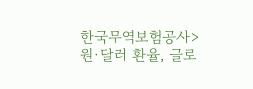한국무역보험공사>
원·달러 환율, 글로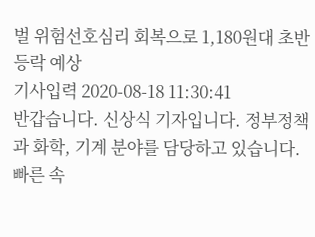벌 위험선호심리 회복으로 1,180원대 초반 등락 예상
기사입력 2020-08-18 11:30:41
반갑습니다. 신상식 기자입니다. 정부정책과 화학, 기계 분야를 담당하고 있습니다. 빠른 속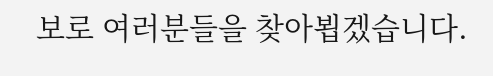보로 여러분들을 찾아뵙겠습니다.